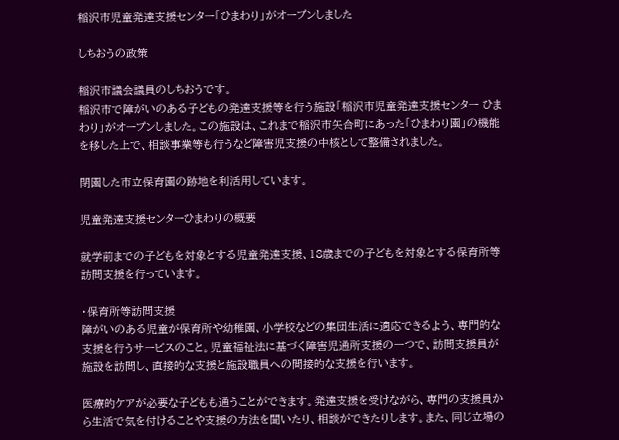稲沢市児童発達支援センター「ひまわり」がオープンしました

しちおうの政策

稲沢市議会議員のしちおうです。
稲沢市で障がいのある子どもの発達支援等を行う施設「稲沢市児童発達支援センター ひまわり」がオープンしました。この施設は、これまで稲沢市矢合町にあった「ひまわり園」の機能を移した上で、相談事業等も行うなど障害児支援の中核として整備されました。

閉園した市立保育園の跡地を利活用しています。

児童発達支援センターひまわりの概要

就学前までの子どもを対象とする児童発達支援、18歳までの子どもを対象とする保育所等訪問支援を行っています。

・保育所等訪問支援
障がいのある児童が保育所や幼稚園、小学校などの集団生活に適応できるよう、専門的な支援を行うサービスのこと。児童福祉法に基づく障害児通所支援の一つで、訪問支援員が施設を訪問し、直接的な支援と施設職員への間接的な支援を行います。

医療的ケアが必要な子どもも通うことができます。発達支援を受けながら、専門の支援員から生活で気を付けることや支援の方法を聞いたり、相談ができたりします。また、同じ立場の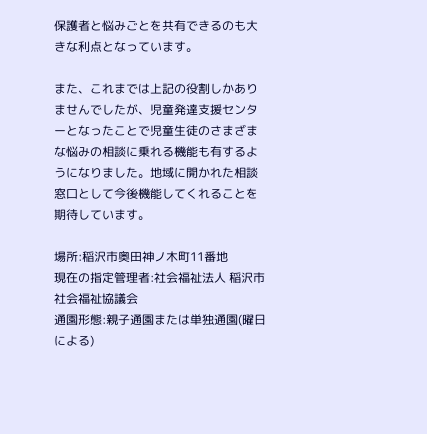保護者と悩みごとを共有できるのも大きな利点となっています。

また、これまでは上記の役割しかありませんでしたが、児童発達支援センターとなったことで児童生徒のさまざまな悩みの相談に乗れる機能も有するようになりました。地域に開かれた相談窓口として今後機能してくれることを期待しています。

場所:稲沢市奥田神ノ木町11番地
現在の指定管理者:社会福祉法人 稲沢市社会福祉協議会
通園形態:親子通園または単独通園(曜日による)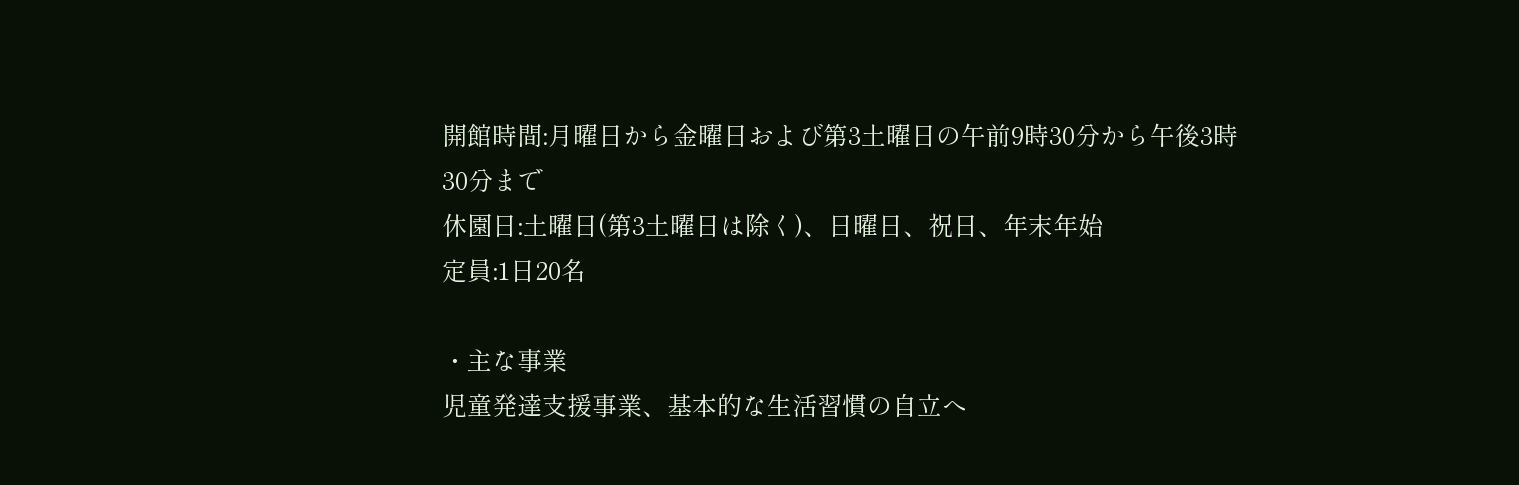開館時間:月曜日から金曜日および第3土曜日の午前9時30分から午後3時30分まで
休園日:土曜日(第3土曜日は除く)、日曜日、祝日、年末年始
定員:1日20名

・主な事業
児童発達支援事業、基本的な生活習慣の自立へ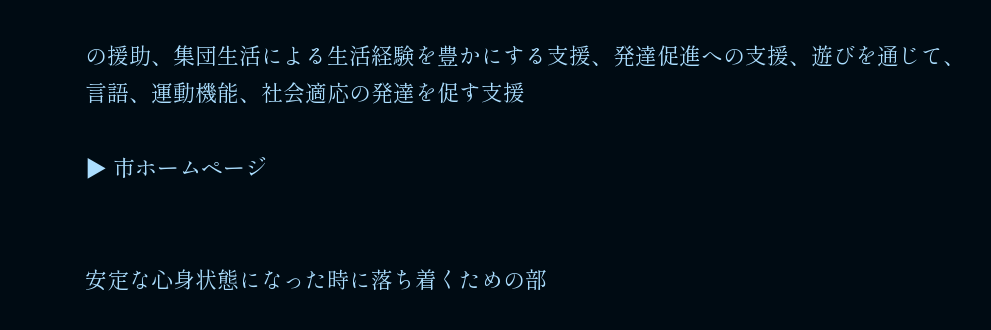の援助、集団生活による生活経験を豊かにする支援、発達促進への支援、遊びを通じて、言語、運動機能、社会適応の発達を促す支援

▶ 市ホームページ


安定な心身状態になった時に落ち着くための部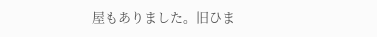屋もありました。旧ひま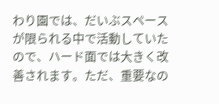わり園では、だいぶスペースが限られる中で活動していたので、ハード面では大きく改善されます。ただ、重要なの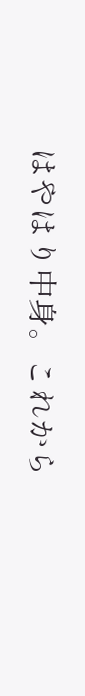はやはり中身。これから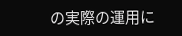の実際の運用に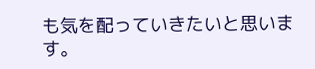も気を配っていきたいと思います。